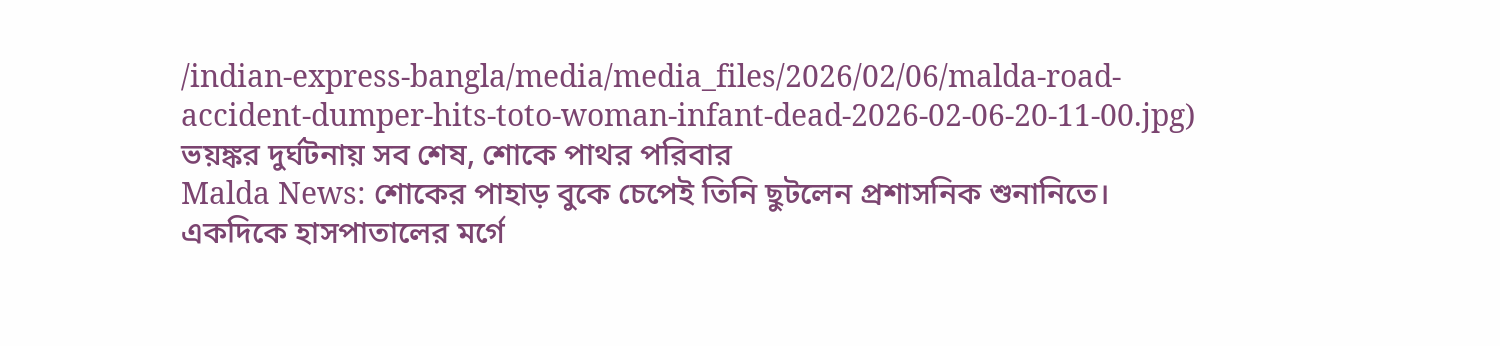/indian-express-bangla/media/media_files/2026/02/06/malda-road-accident-dumper-hits-toto-woman-infant-dead-2026-02-06-20-11-00.jpg)
ভয়ঙ্কর দুর্ঘটনায় সব শেষ, শোকে পাথর পরিবার
Malda News: শোকের পাহাড় বুকে চেপেই তিনি ছুটলেন প্রশাসনিক শুনানিতে। একদিকে হাসপাতালের মর্গে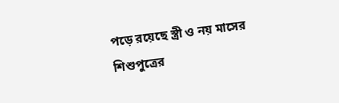পড়ে রয়েছে স্ত্রী ও নয় মাসের শিশুপুত্রের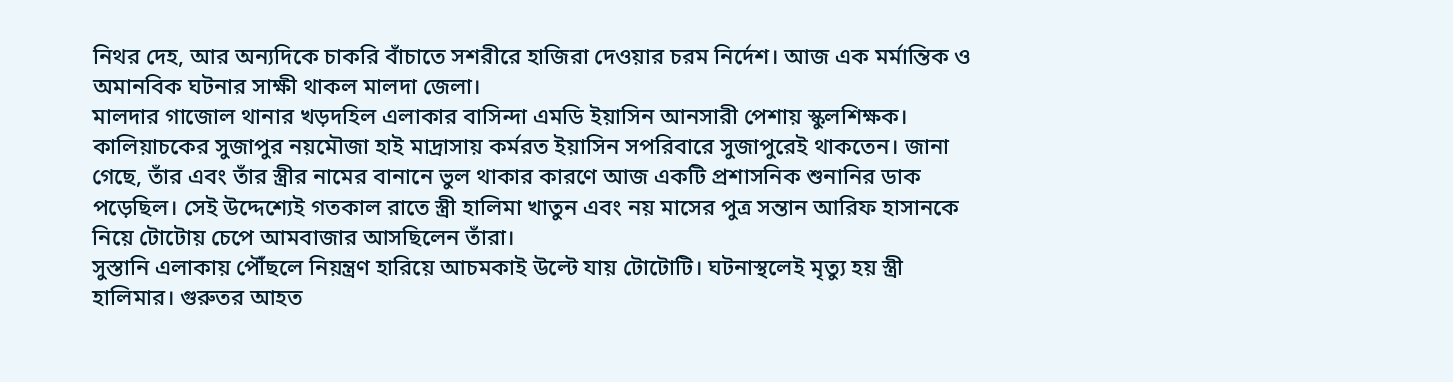নিথর দেহ, আর অন্যদিকে চাকরি বাঁচাতে সশরীরে হাজিরা দেওয়ার চরম নির্দেশ। আজ এক মর্মান্তিক ও অমানবিক ঘটনার সাক্ষী থাকল মালদা জেলা।
মালদার গাজোল থানার খড়দহিল এলাকার বাসিন্দা এমডি ইয়াসিন আনসারী পেশায় স্কুলশিক্ষক। কালিয়াচকের সুজাপুর নয়মৌজা হাই মাদ্রাসায় কর্মরত ইয়াসিন সপরিবারে সুজাপুরেই থাকতেন। জানা গেছে, তাঁর এবং তাঁর স্ত্রীর নামের বানানে ভুল থাকার কারণে আজ একটি প্রশাসনিক শুনানির ডাক পড়েছিল। সেই উদ্দেশ্যেই গতকাল রাতে স্ত্রী হালিমা খাতুন এবং নয় মাসের পুত্র সন্তান আরিফ হাসানকে নিয়ে টোটোয় চেপে আমবাজার আসছিলেন তাঁরা।
সুস্তানি এলাকায় পৌঁছলে নিয়ন্ত্রণ হারিয়ে আচমকাই উল্টে যায় টোটোটি। ঘটনাস্থলেই মৃত্যু হয় স্ত্রী হালিমার। গুরুতর আহত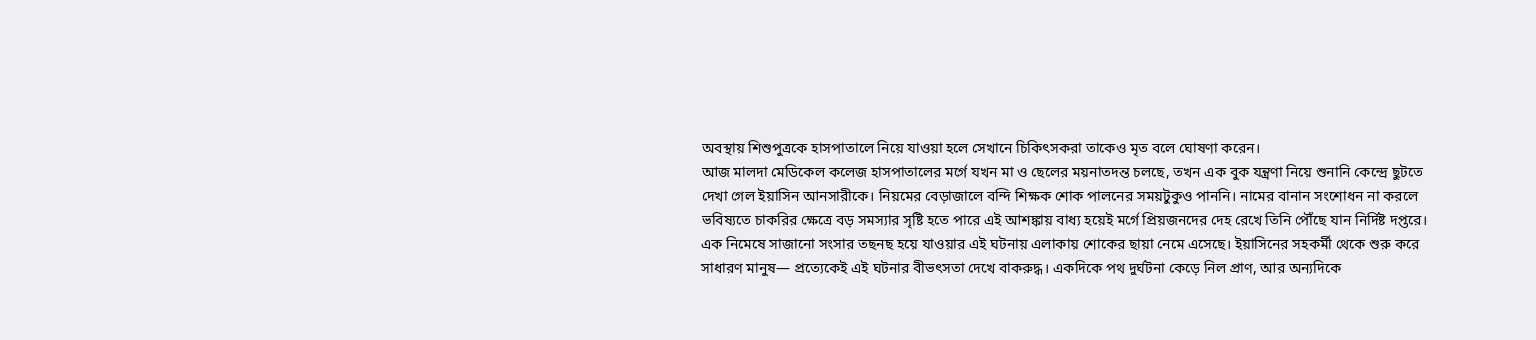অবস্থায় শিশুপুত্রকে হাসপাতালে নিয়ে যাওয়া হলে সেখানে চিকিৎসকরা তাকেও মৃত বলে ঘোষণা করেন।
আজ মালদা মেডিকেল কলেজ হাসপাতালের মর্গে যখন মা ও ছেলের ময়নাতদন্ত চলছে, তখন এক বুক যন্ত্রণা নিয়ে শুনানি কেন্দ্রে ছুটতে দেখা গেল ইয়াসিন আনসারীকে। নিয়মের বেড়াজালে বন্দি শিক্ষক শোক পালনের সময়টুকুও পাননি। নামের বানান সংশোধন না করলে ভবিষ্যতে চাকরির ক্ষেত্রে বড় সমস্যার সৃষ্টি হতে পারে এই আশঙ্কায় বাধ্য হয়েই মর্গে প্রিয়জনদের দেহ রেখে তিনি পৌঁছে যান নির্দিষ্ট দপ্তরে।
এক নিমেষে সাজানো সংসার তছনছ হয়ে যাওয়ার এই ঘটনায় এলাকায় শোকের ছায়া নেমে এসেছে। ইয়াসিনের সহকর্মী থেকে শুরু করে সাধারণ মানুষ— প্রত্যেকেই এই ঘটনার বীভৎসতা দেখে বাকরুদ্ধ। একদিকে পথ দুর্ঘটনা কেড়ে নিল প্রাণ, আর অন্যদিকে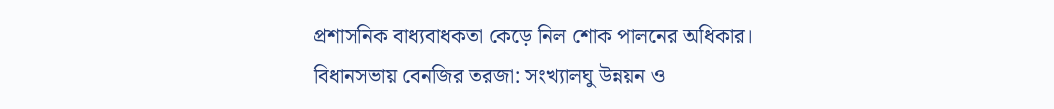প্রশাসনিক বাধ্যবাধকতা কেড়ে নিল শোক পালনের অধিকার।
বিধানসভায় বেনজির তরজা: সংখ্যালঘু উন্নয়ন ও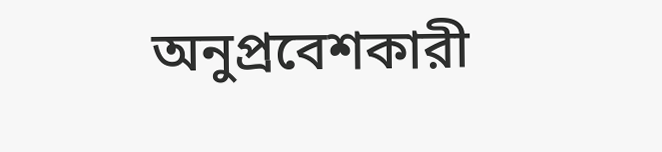অনুপ্রবেশকারী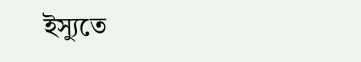ইস্যুতে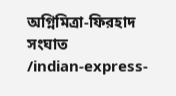অগ্নিমিত্রা-ফিরহাদ সংঘাত
/indian-express-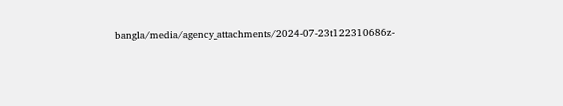bangla/media/agency_attachments/2024-07-23t122310686z-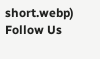short.webp)
Follow Us